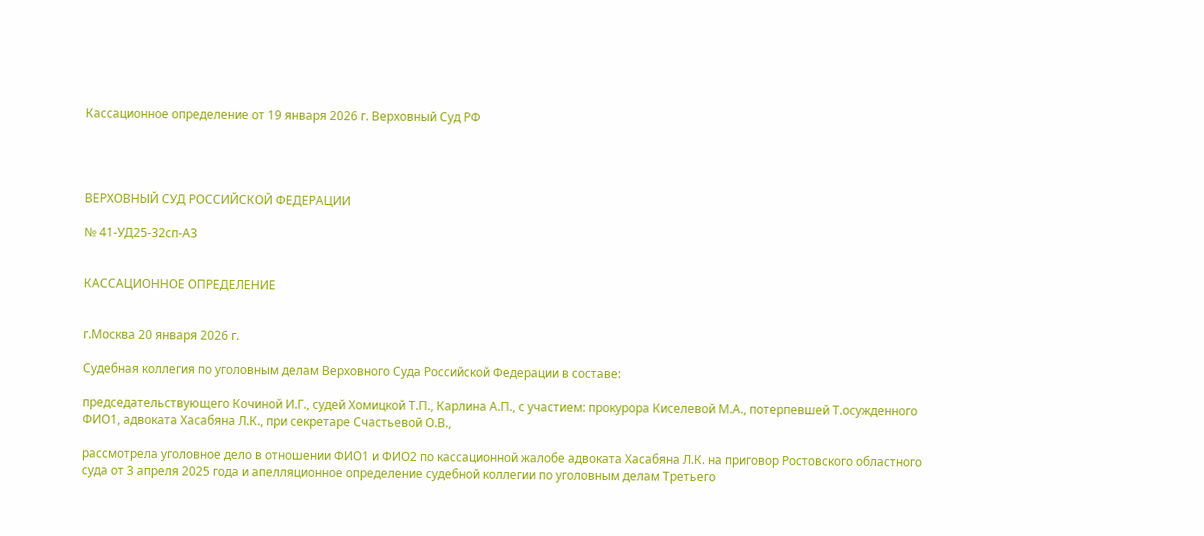Кассационное определение от 19 января 2026 г. Верховный Суд РФ




ВЕРХОВНЫЙ СУД РОССИЙСКОЙ ФЕДЕРАЦИИ

№ 41-УД25-32сп-АЗ


КАССАЦИОННОЕ ОПРЕДЕЛЕНИЕ


г.Москва 20 января 2026 г.

Судебная коллегия по уголовным делам Верховного Суда Российской Федерации в составе:

председательствующего Кочиной И.Г., судей Хомицкой Т.П., Карлина А.П., с участием: прокурора Киселевой М.А., потерпевшей Т.осужденного ФИО1, адвоката Хасабяна Л.К., при секретаре Счастьевой О.В.,

рассмотрела уголовное дело в отношении ФИО1 и ФИО2 по кассационной жалобе адвоката Хасабяна Л.К. на приговор Ростовского областного суда от 3 апреля 2025 года и апелляционное определение судебной коллегии по уголовным делам Третьего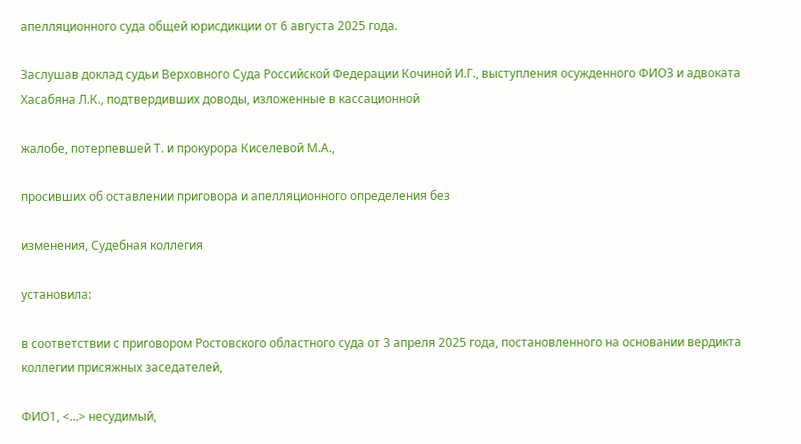апелляционного суда общей юрисдикции от 6 августа 2025 года.

Заслушав доклад судьи Верховного Суда Российской Федерации Кочиной И.Г., выступления осужденного ФИО3 и адвоката Хасабяна Л.К., подтвердивших доводы, изложенные в кассационной

жалобе, потерпевшей Т. и прокурора Киселевой М.А.,

просивших об оставлении приговора и апелляционного определения без

изменения, Судебная коллегия

установила:

в соответствии с приговором Ростовского областного суда от 3 апреля 2025 года, постановленного на основании вердикта коллегии присяжных заседателей,

ФИО1, <...> несудимый,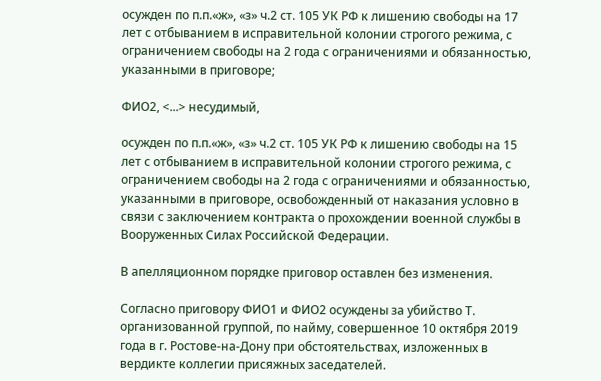осужден по п.п.«ж», «з» ч.2 ст. 105 УК РФ к лишению свободы на 17 лет с отбыванием в исправительной колонии строгого режима, с ограничением свободы на 2 года с ограничениями и обязанностью, указанными в приговоре;

ФИО2, <...> несудимый,

осужден по п.п.«ж», «з» ч.2 ст. 105 УК РФ к лишению свободы на 15 лет с отбыванием в исправительной колонии строгого режима, с ограничением свободы на 2 года с ограничениями и обязанностью, указанными в приговоре, освобожденный от наказания условно в связи с заключением контракта о прохождении военной службы в Вооруженных Силах Российской Федерации.

В апелляционном порядке приговор оставлен без изменения.

Согласно приговору ФИО1 и ФИО2 осуждены за убийство Т. организованной группой, по найму, совершенное 10 октября 2019 года в г. Ростове-на-Дону при обстоятельствах, изложенных в вердикте коллегии присяжных заседателей.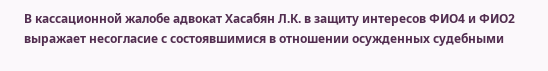В кассационной жалобе адвокат Хасабян Л.К. в защиту интересов ФИО4 и ФИО2 выражает несогласие с состоявшимися в отношении осужденных судебными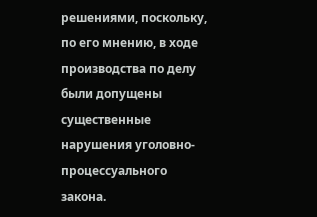решениями, поскольку, по его мнению, в ходе производства по делу были допущены существенные нарушения уголовно-процессуального закона.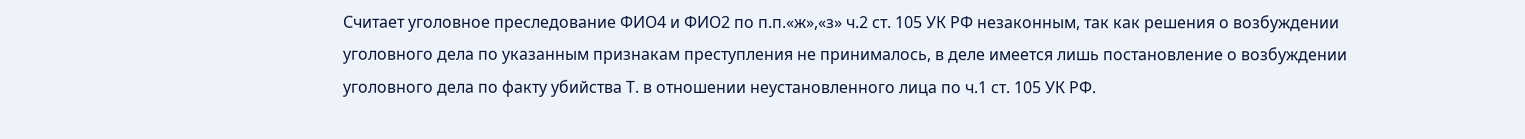Считает уголовное преследование ФИО4 и ФИО2 по п.п.«ж»,«з» ч.2 ст. 105 УК РФ незаконным, так как решения о возбуждении уголовного дела по указанным признакам преступления не принималось, в деле имеется лишь постановление о возбуждении уголовного дела по факту убийства Т. в отношении неустановленного лица по ч.1 ст. 105 УК РФ.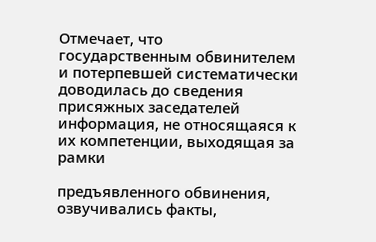Отмечает, что государственным обвинителем и потерпевшей систематически доводилась до сведения присяжных заседателей информация, не относящаяся к их компетенции, выходящая за рамки

предъявленного обвинения, озвучивались факты,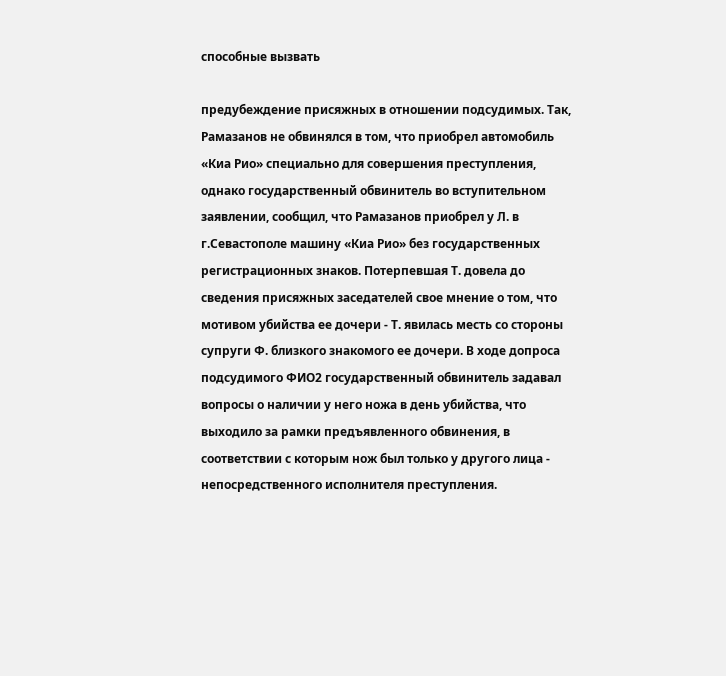способные вызвать

предубеждение присяжных в отношении подсудимых. Так, Рамазанов не обвинялся в том, что приобрел автомобиль «Киа Рио» специально для совершения преступления, однако государственный обвинитель во вступительном заявлении, сообщил, что Рамазанов приобрел у Л. в г.Севастополе машину «Киа Рио» без государственных регистрационных знаков. Потерпевшая Т. довела до сведения присяжных заседателей свое мнение о том, что мотивом убийства ее дочери - Т. явилась месть со стороны супруги Ф. близкого знакомого ее дочери. В ходе допроса подсудимого ФИО2 государственный обвинитель задавал вопросы о наличии у него ножа в день убийства, что выходило за рамки предъявленного обвинения, в соответствии с которым нож был только у другого лица - непосредственного исполнителя преступления.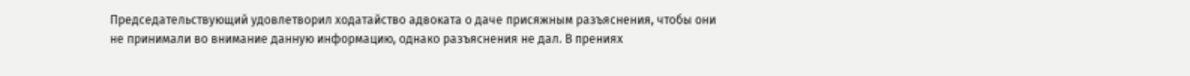Председательствующий удовлетворил ходатайство адвоката о даче присяжным разъяснения, чтобы они не принимали во внимание данную информацию, однако разъяснения не дал. В прениях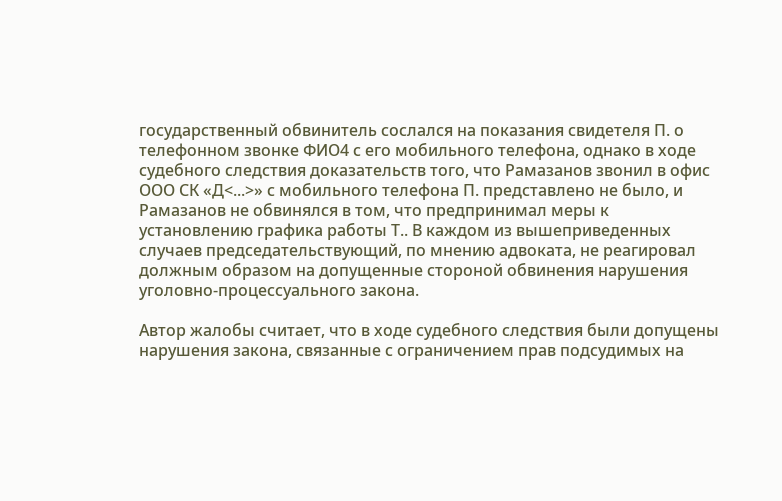государственный обвинитель сослался на показания свидетеля П. о телефонном звонке ФИО4 с его мобильного телефона, однако в ходе судебного следствия доказательств того, что Рамазанов звонил в офис ООО СК «Д<...>» с мобильного телефона П. представлено не было, и Рамазанов не обвинялся в том, что предпринимал меры к установлению графика работы Т.. В каждом из вышеприведенных случаев председательствующий, по мнению адвоката, не реагировал должным образом на допущенные стороной обвинения нарушения уголовно-процессуального закона.

Автор жалобы считает, что в ходе судебного следствия были допущены нарушения закона, связанные с ограничением прав подсудимых на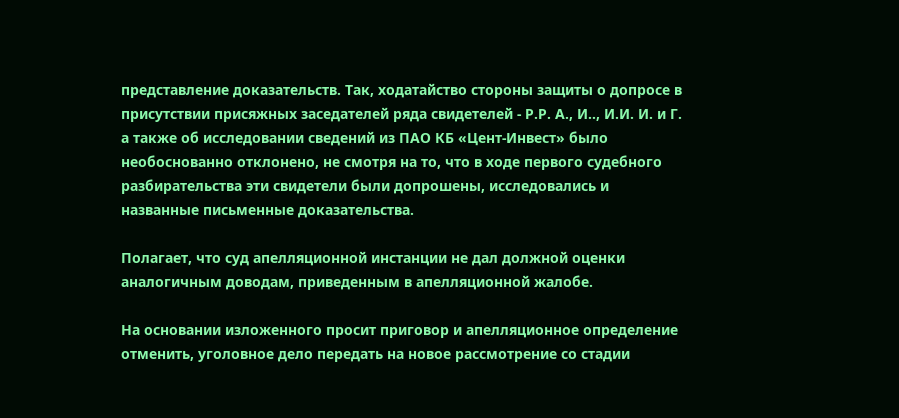представление доказательств. Так, ходатайство стороны защиты о допросе в присутствии присяжных заседателей ряда свидетелей - Р.Р. А., И.., И.И. И. и Г. а также об исследовании сведений из ПАО КБ «Цент-Инвест» было необоснованно отклонено, не смотря на то, что в ходе первого судебного разбирательства эти свидетели были допрошены, исследовались и названные письменные доказательства.

Полагает, что суд апелляционной инстанции не дал должной оценки аналогичным доводам, приведенным в апелляционной жалобе.

На основании изложенного просит приговор и апелляционное определение отменить, уголовное дело передать на новое рассмотрение со стадии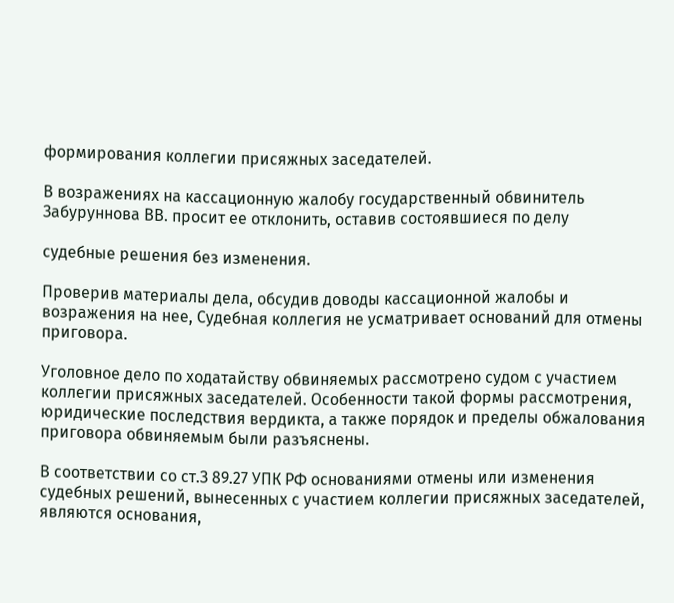формирования коллегии присяжных заседателей.

В возражениях на кассационную жалобу государственный обвинитель Забуруннова ВВ. просит ее отклонить, оставив состоявшиеся по делу

судебные решения без изменения.

Проверив материалы дела, обсудив доводы кассационной жалобы и возражения на нее, Судебная коллегия не усматривает оснований для отмены приговора.

Уголовное дело по ходатайству обвиняемых рассмотрено судом с участием коллегии присяжных заседателей. Особенности такой формы рассмотрения, юридические последствия вердикта, а также порядок и пределы обжалования приговора обвиняемым были разъяснены.

В соответствии со ст.З 89.27 УПК РФ основаниями отмены или изменения судебных решений, вынесенных с участием коллегии присяжных заседателей, являются основания,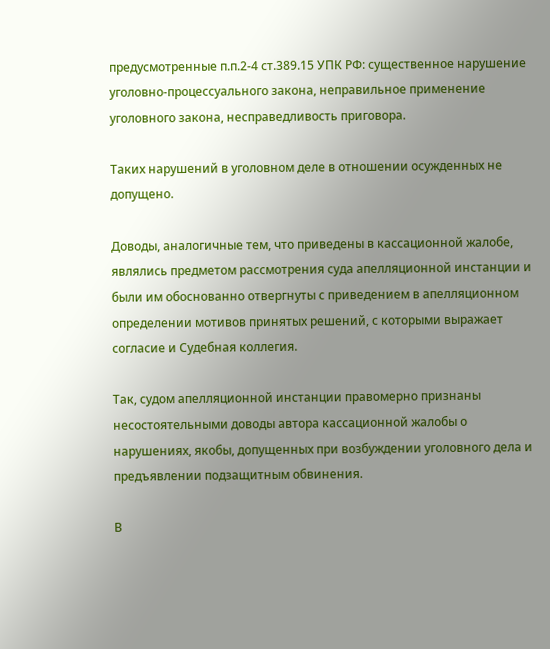предусмотренные п.п.2-4 ст.389.15 УПК РФ: существенное нарушение уголовно-процессуального закона, неправильное применение уголовного закона, несправедливость приговора.

Таких нарушений в уголовном деле в отношении осужденных не допущено.

Доводы, аналогичные тем, что приведены в кассационной жалобе, являлись предметом рассмотрения суда апелляционной инстанции и были им обоснованно отвергнуты с приведением в апелляционном определении мотивов принятых решений, с которыми выражает согласие и Судебная коллегия.

Так, судом апелляционной инстанции правомерно признаны несостоятельными доводы автора кассационной жалобы о нарушениях, якобы, допущенных при возбуждении уголовного дела и предъявлении подзащитным обвинения.

В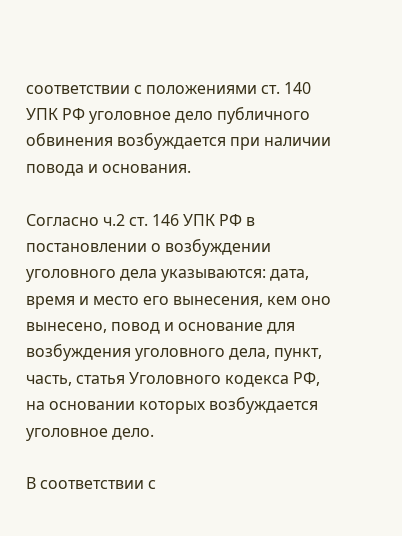соответствии с положениями ст. 140 УПК РФ уголовное дело публичного обвинения возбуждается при наличии повода и основания.

Согласно ч.2 ст. 146 УПК РФ в постановлении о возбуждении уголовного дела указываются: дата, время и место его вынесения, кем оно вынесено, повод и основание для возбуждения уголовного дела, пункт, часть, статья Уголовного кодекса РФ, на основании которых возбуждается уголовное дело.

В соответствии с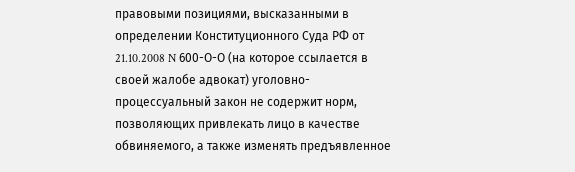правовыми позициями, высказанными в определении Конституционного Суда РФ от 21.10.2008 N 600-О-О (на которое ссылается в своей жалобе адвокат) уголовно-процессуальный закон не содержит норм, позволяющих привлекать лицо в качестве обвиняемого, а также изменять предъявленное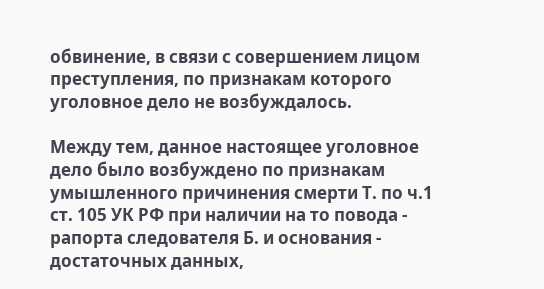обвинение, в связи с совершением лицом преступления, по признакам которого уголовное дело не возбуждалось.

Между тем, данное настоящее уголовное дело было возбуждено по признакам умышленного причинения смерти Т. по ч.1 ст. 105 УК РФ при наличии на то повода - рапорта следователя Б. и основания - достаточных данных,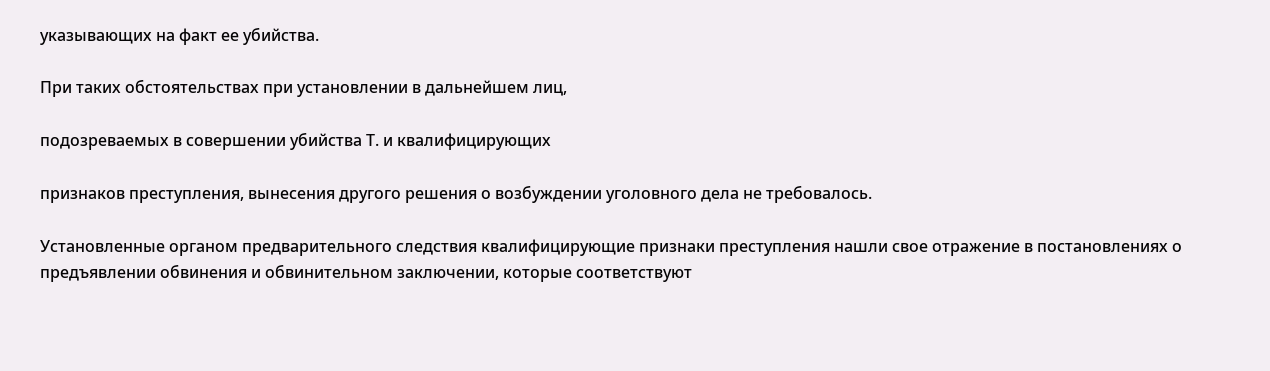указывающих на факт ее убийства.

При таких обстоятельствах при установлении в дальнейшем лиц,

подозреваемых в совершении убийства Т. и квалифицирующих

признаков преступления, вынесения другого решения о возбуждении уголовного дела не требовалось.

Установленные органом предварительного следствия квалифицирующие признаки преступления нашли свое отражение в постановлениях о предъявлении обвинения и обвинительном заключении, которые соответствуют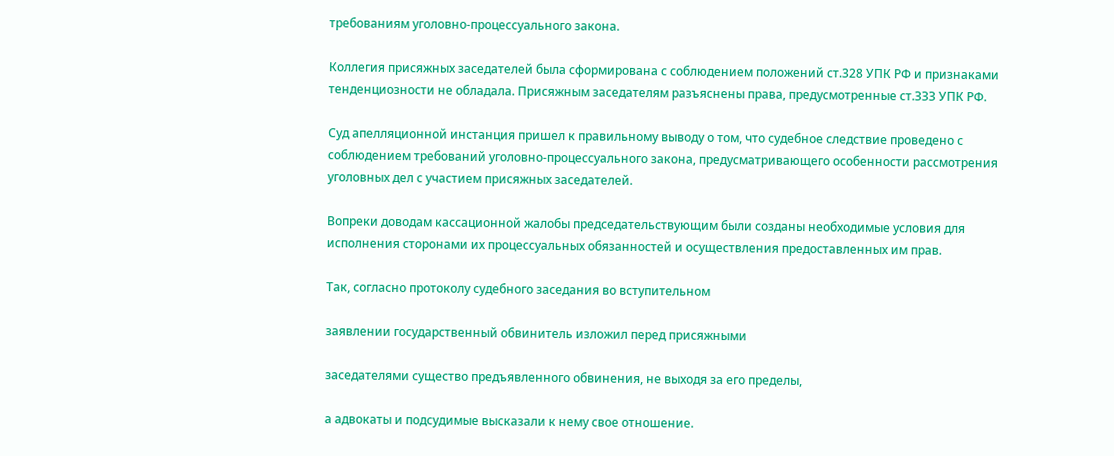требованиям уголовно-процессуального закона.

Коллегия присяжных заседателей была сформирована с соблюдением положений ст.328 УПК РФ и признаками тенденциозности не обладала. Присяжным заседателям разъяснены права, предусмотренные ст.ЗЗЗ УПК РФ.

Суд апелляционной инстанция пришел к правильному выводу о том, что судебное следствие проведено с соблюдением требований уголовно-процессуального закона, предусматривающего особенности рассмотрения уголовных дел с участием присяжных заседателей.

Вопреки доводам кассационной жалобы председательствующим были созданы необходимые условия для исполнения сторонами их процессуальных обязанностей и осуществления предоставленных им прав.

Так, согласно протоколу судебного заседания во вступительном

заявлении государственный обвинитель изложил перед присяжными

заседателями существо предъявленного обвинения, не выходя за его пределы,

а адвокаты и подсудимые высказали к нему свое отношение.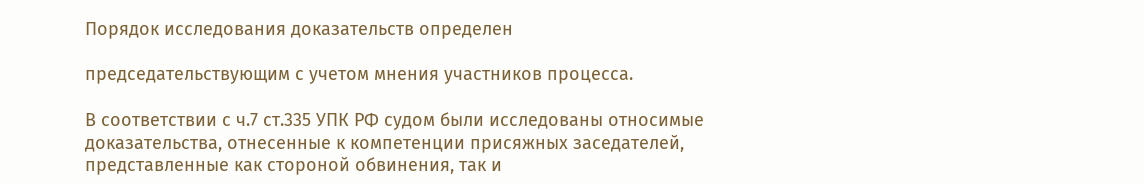Порядок исследования доказательств определен

председательствующим с учетом мнения участников процесса.

В соответствии с ч.7 ст.335 УПК РФ судом были исследованы относимые доказательства, отнесенные к компетенции присяжных заседателей, представленные как стороной обвинения, так и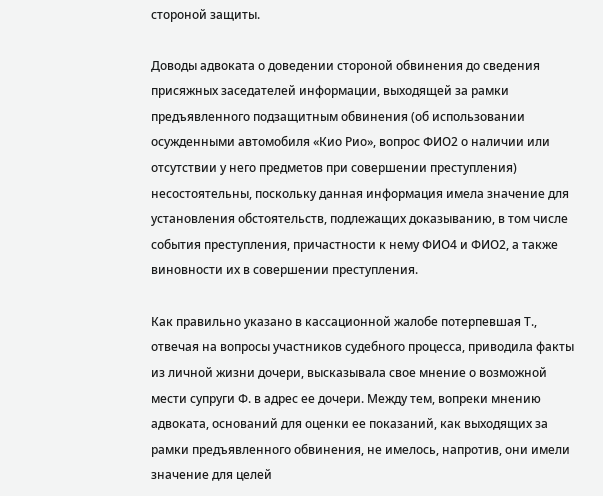стороной защиты.

Доводы адвоката о доведении стороной обвинения до сведения присяжных заседателей информации, выходящей за рамки предъявленного подзащитным обвинения (об использовании осужденными автомобиля «Кио Рио», вопрос ФИО2 о наличии или отсутствии у него предметов при совершении преступления) несостоятельны, поскольку данная информация имела значение для установления обстоятельств, подлежащих доказыванию, в том числе события преступления, причастности к нему ФИО4 и ФИО2, а также виновности их в совершении преступления.

Как правильно указано в кассационной жалобе потерпевшая Т., отвечая на вопросы участников судебного процесса, приводила факты из личной жизни дочери, высказывала свое мнение о возможной мести супруги Ф. в адрес ее дочери. Между тем, вопреки мнению адвоката, оснований для оценки ее показаний, как выходящих за рамки предъявленного обвинения, не имелось, напротив, они имели значение для целей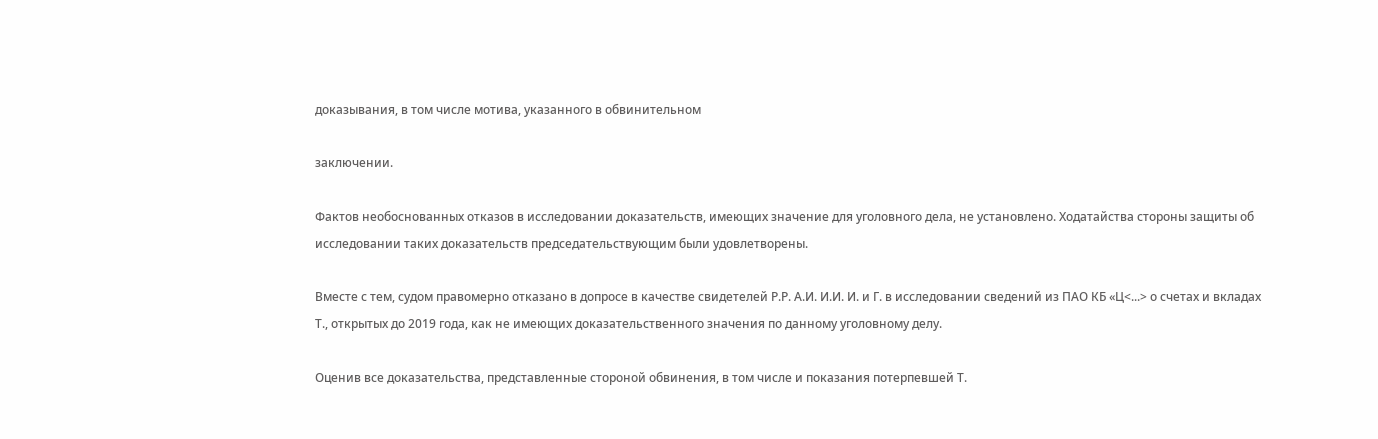доказывания, в том числе мотива, указанного в обвинительном

заключении.

Фактов необоснованных отказов в исследовании доказательств, имеющих значение для уголовного дела, не установлено. Ходатайства стороны защиты об исследовании таких доказательств председательствующим были удовлетворены.

Вместе с тем, судом правомерно отказано в допросе в качестве свидетелей Р.Р. А.И. И.И. И. и Г. в исследовании сведений из ПАО КБ «Ц<...> о счетах и вкладах Т., открытых до 2019 года, как не имеющих доказательственного значения по данному уголовному делу.

Оценив все доказательства, представленные стороной обвинения, в том числе и показания потерпевшей Т.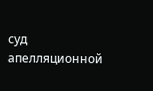суд апелляционной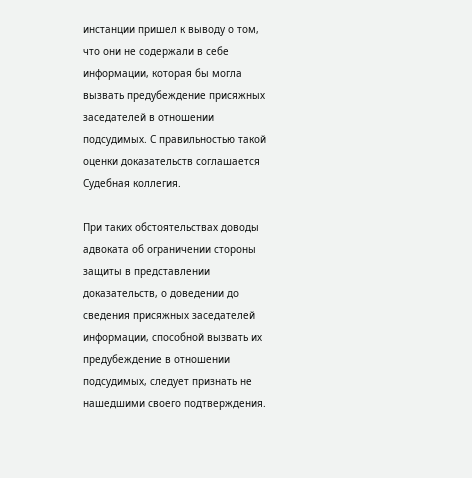инстанции пришел к выводу о том, что они не содержали в себе информации, которая бы могла вызвать предубеждение присяжных заседателей в отношении подсудимых. С правильностью такой оценки доказательств соглашается Судебная коллегия.

При таких обстоятельствах доводы адвоката об ограничении стороны защиты в представлении доказательств, о доведении до сведения присяжных заседателей информации, способной вызвать их предубеждение в отношении подсудимых, следует признать не нашедшими своего подтверждения.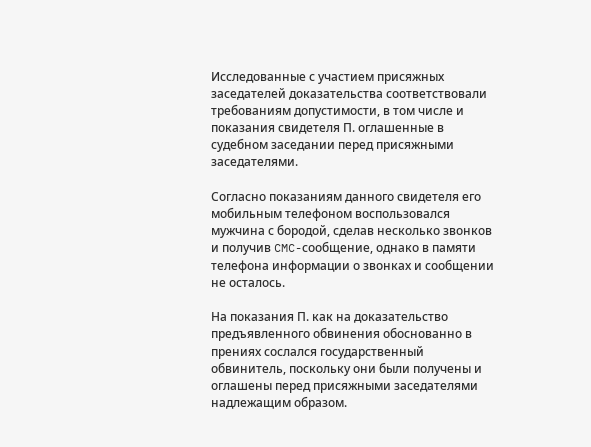Исследованные с участием присяжных заседателей доказательства соответствовали требованиям допустимости, в том числе и показания свидетеля П. оглашенные в судебном заседании перед присяжными заседателями.

Согласно показаниям данного свидетеля его мобильным телефоном воспользовался мужчина с бородой, сделав несколько звонков и получив CMC-сообщение, однако в памяти телефона информации о звонках и сообщении не осталось.

На показания П. как на доказательство предъявленного обвинения обоснованно в прениях сослался государственный обвинитель, поскольку они были получены и оглашены перед присяжными заседателями надлежащим образом.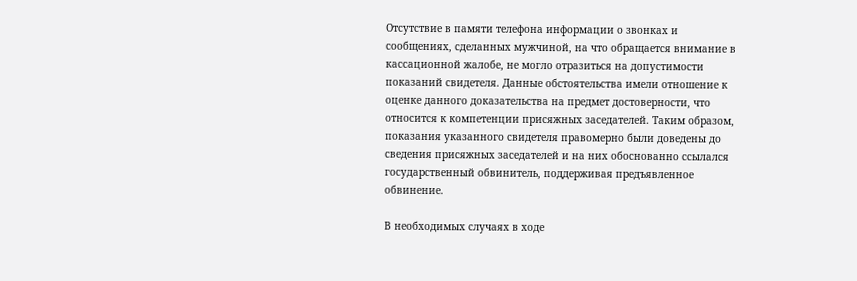Отсутствие в памяти телефона информации о звонках и сообщениях, сделанных мужчиной, на что обращается внимание в кассационной жалобе, не могло отразиться на допустимости показаний свидетеля. Данные обстоятельства имели отношение к оценке данного доказательства на предмет достоверности, что относится к компетенции присяжных заседателей. Таким образом, показания указанного свидетеля правомерно были доведены до сведения присяжных заседателей и на них обоснованно ссылался государственный обвинитель, поддерживая предъявленное обвинение.

В необходимых случаях в ходе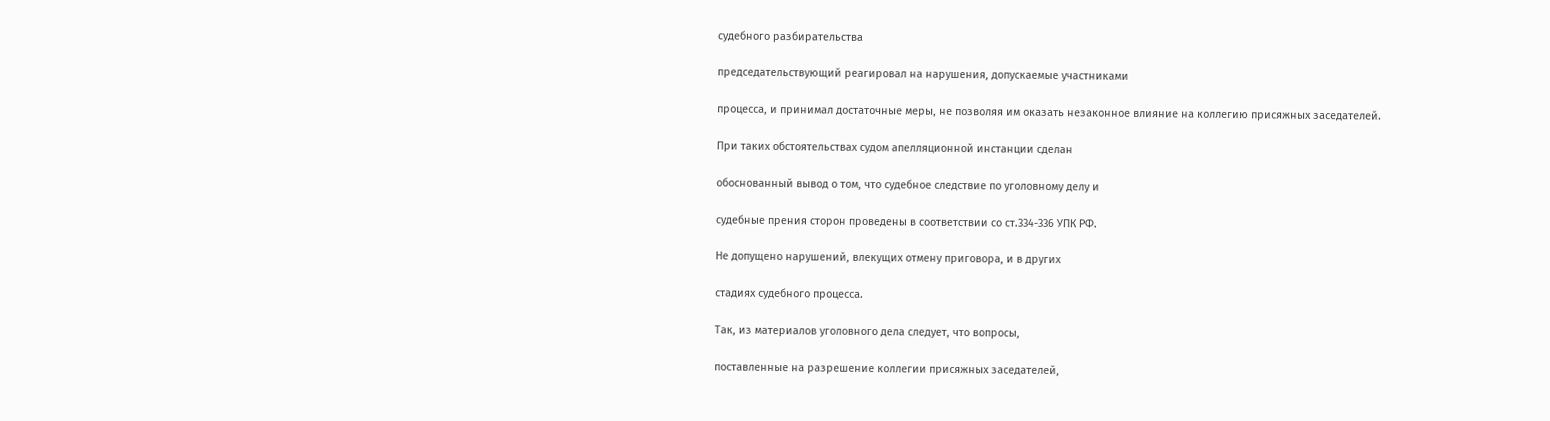судебного разбирательства

председательствующий реагировал на нарушения, допускаемые участниками

процесса, и принимал достаточные меры, не позволяя им оказать незаконное влияние на коллегию присяжных заседателей.

При таких обстоятельствах судом апелляционной инстанции сделан

обоснованный вывод о том, что судебное следствие по уголовному делу и

судебные прения сторон проведены в соответствии со ст.334-336 УПК РФ.

Не допущено нарушений, влекущих отмену приговора, и в других

стадиях судебного процесса.

Так, из материалов уголовного дела следует, что вопросы,

поставленные на разрешение коллегии присяжных заседателей,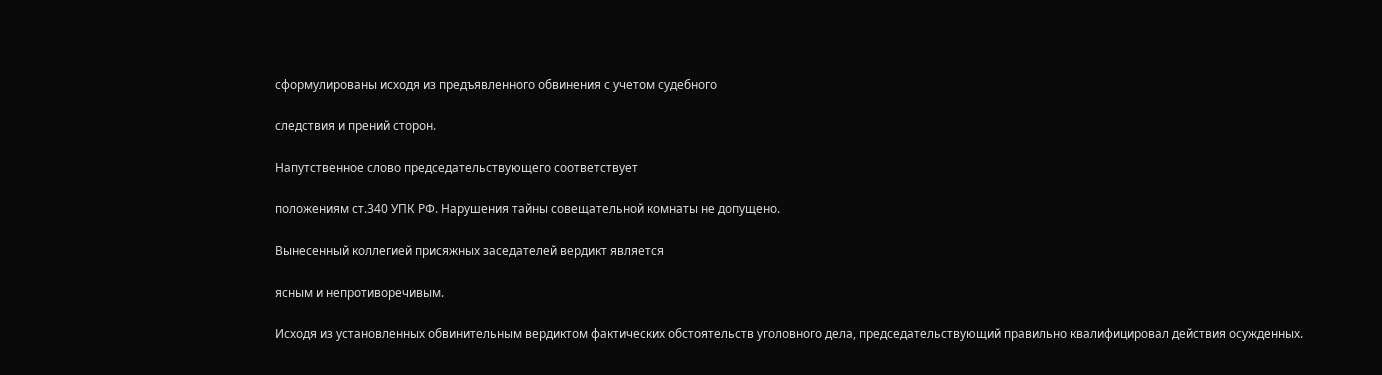сформулированы исходя из предъявленного обвинения с учетом судебного

следствия и прений сторон.

Напутственное слово председательствующего соответствует

положениям ст.340 УПК РФ. Нарушения тайны совещательной комнаты не допущено.

Вынесенный коллегией присяжных заседателей вердикт является

ясным и непротиворечивым.

Исходя из установленных обвинительным вердиктом фактических обстоятельств уголовного дела, председательствующий правильно квалифицировал действия осужденных.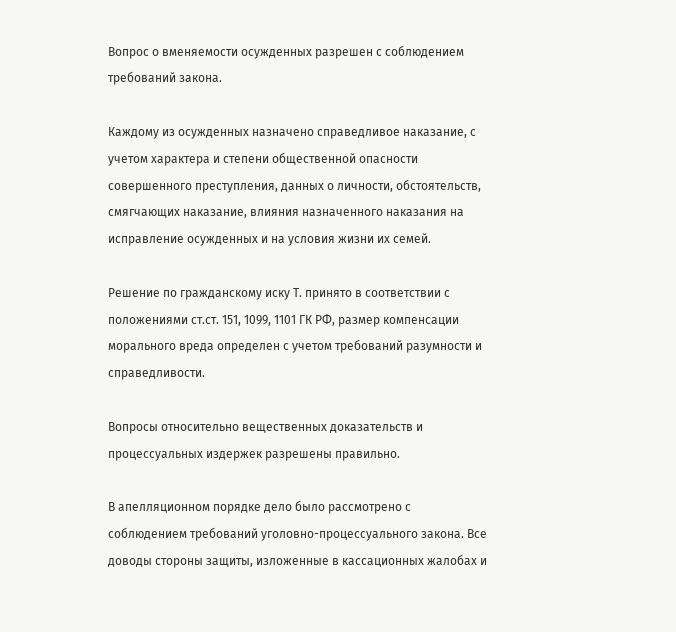Вопрос о вменяемости осужденных разрешен с соблюдением требований закона.

Каждому из осужденных назначено справедливое наказание, с учетом характера и степени общественной опасности совершенного преступления, данных о личности, обстоятельств, смягчающих наказание, влияния назначенного наказания на исправление осужденных и на условия жизни их семей.

Решение по гражданскому иску Т. принято в соответствии с положениями ст.ст. 151, 1099, 1101 ГК РФ, размер компенсации морального вреда определен с учетом требований разумности и справедливости.

Вопросы относительно вещественных доказательств и процессуальных издержек разрешены правильно.

В апелляционном порядке дело было рассмотрено с соблюдением требований уголовно-процессуального закона. Все доводы стороны защиты, изложенные в кассационных жалобах и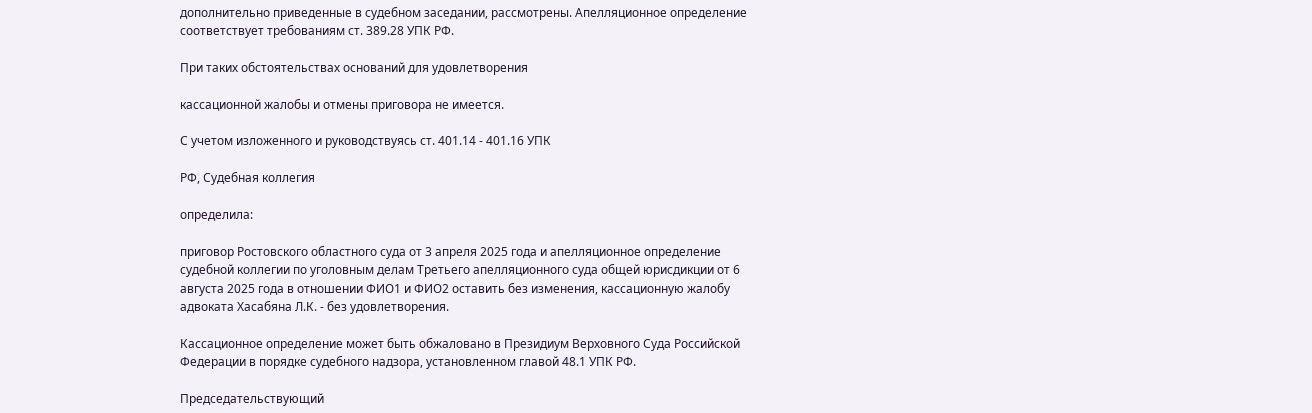дополнительно приведенные в судебном заседании, рассмотрены. Апелляционное определение соответствует требованиям ст. 389.28 УПК РФ.

При таких обстоятельствах оснований для удовлетворения

кассационной жалобы и отмены приговора не имеется.

С учетом изложенного и руководствуясь ст. 401.14 - 401.16 УПК

РФ, Судебная коллегия

определила:

приговор Ростовского областного суда от 3 апреля 2025 года и апелляционное определение судебной коллегии по уголовным делам Третьего апелляционного суда общей юрисдикции от 6 августа 2025 года в отношении ФИО1 и ФИО2 оставить без изменения, кассационную жалобу адвоката Хасабяна Л.К. - без удовлетворения.

Кассационное определение может быть обжаловано в Президиум Верховного Суда Российской Федерации в порядке судебного надзора, установленном главой 48.1 УПК РФ.

Председательствующий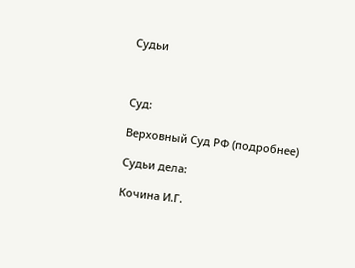Судьи



Суд:

Верховный Суд РФ (подробнее)

Судьи дела:

Кочина И.Г.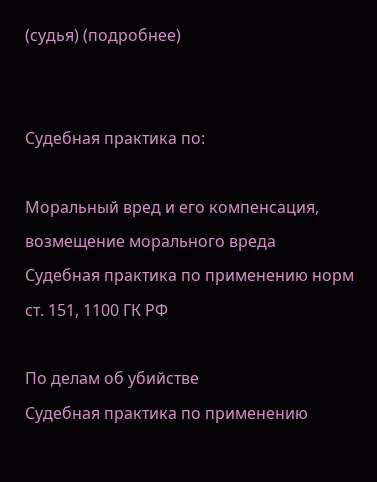(судья) (подробнее)


Судебная практика по:

Моральный вред и его компенсация, возмещение морального вреда
Судебная практика по применению норм ст. 151, 1100 ГК РФ

По делам об убийстве
Судебная практика по применению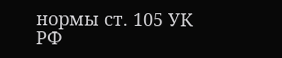нормы ст. 105 УК РФ